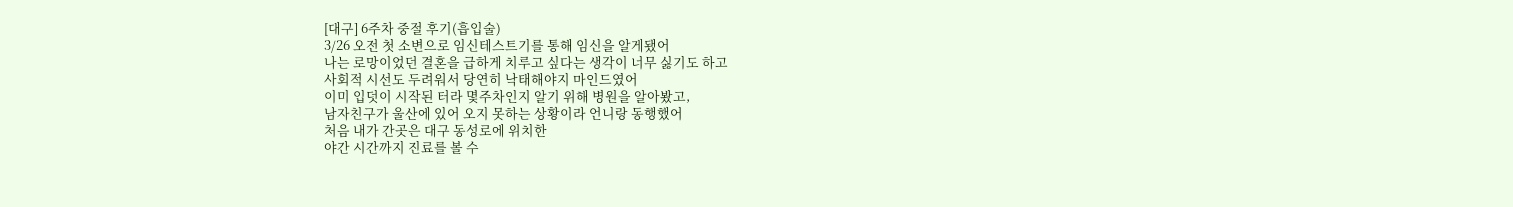[대구] 6주차 중절 후기(흡입술)
3/26 오전 첫 소변으로 임신테스트기를 통해 임신을 알게됐어
나는 로망이었던 결혼을 급하게 치루고 싶다는 생각이 너무 싫기도 하고
사회적 시선도 두려워서 당연히 낙태해야지 마인드였어
이미 입덧이 시작된 터라 몇주차인지 알기 위해 병원을 알아봤고,
남자친구가 울산에 있어 오지 못하는 상황이라 언니랑 동행했어
처음 내가 간곳은 대구 동성로에 위치한
야간 시간까지 진료를 볼 수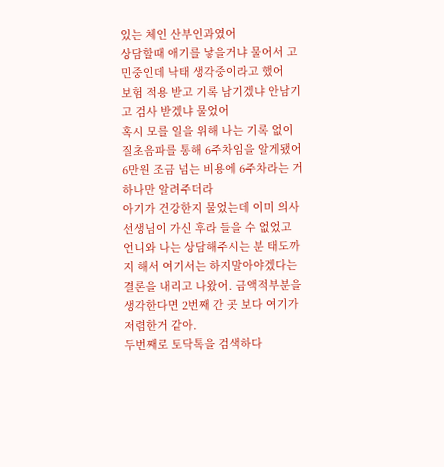있는 체인 산부인과였어
상담할때 애기를 낳을거냐 물어서 고민중인데 낙태 생각중이라고 했어
보험 적용 받고 기록 남기겠냐 안남기고 검사 받겠냐 물었어
혹시 모를 일을 위해 나는 기록 없이 질초음파를 통해 6주차임을 알게됐어
6만원 조금 넘는 비용에 6주차라는 거 하나만 알려주더라
아기가 건강한지 물었는데 이미 의사 선생님이 가신 후라 들을 수 없었고
언니와 나는 상담해주시는 분 태도까지 해서 여기서는 하지말아야겠다는 결론을 내리고 나왔어. 금액적부분을 생각한다면 2번째 간 곳 보다 여기가 저렴한거 같아.
두번째로 토닥톡을 검색하다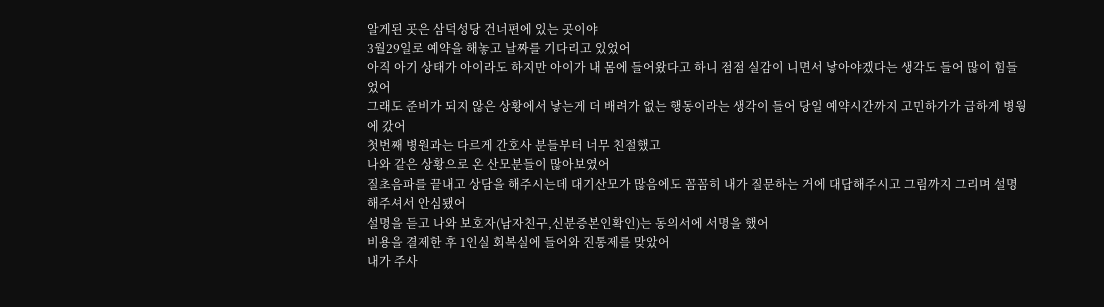알게된 곳은 삼덕성당 건너편에 있는 곳이야
3월29일로 예약을 해놓고 날짜를 기다리고 있었어
아직 아기 상태가 아이라도 하지만 아이가 내 몸에 들어왔다고 하니 점점 실감이 니면서 낳아야겠다는 생각도 들어 많이 힘들었어
그래도 준비가 되지 않은 상황에서 낳는게 더 배려가 없는 행동이라는 생각이 들어 당일 예약시간까지 고민하가가 급하게 병웡에 갔어
첫번째 병원과는 다르게 간호사 분들부터 너무 친절했고
나와 같은 상황으로 온 산모분들이 많아보였어
질초음파를 끝내고 상담을 해주시는데 대기산모가 많음에도 꼼꼼히 내가 질문하는 거에 대답해주시고 그림까지 그리며 설명해주셔서 안심됐어
설명을 듣고 나와 보호자(남자친구,신분증본인확인)는 동의서에 서명을 했어
비용을 결제한 후 1인실 회복실에 들어와 진통제를 맞았어
내가 주사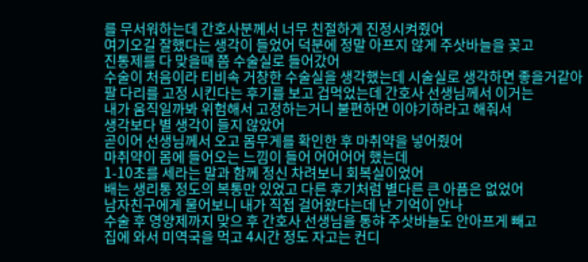를 무서워하는데 간호사분께서 너무 친절하게 진정시켜줬어
여기오길 잘했다는 생각이 들었어 덕분에 정말 아프지 않게 주삿바늘을 꽂고
진통제를 다 맞을때 쯤 수술실로 들어갔어
수술이 처음이라 티비속 거창한 수술실을 생각했는데 시술실로 생각하면 좋을거같아
팔 다리를 고정 시킨다는 후기를 보고 겁먹었는데 간호사 선생님께서 이거는
내가 움직일까봐 위험해서 고정하는거니 불편하면 이야기하라고 해줘서
생각보다 별 생각이 들지 않았어
곧이어 선생님께서 오고 몸무게를 확인한 후 마취약을 넣어줬어
마취약이 몸에 들어오는 느낌이 들어 어어어어 했는데
1-10초를 세라는 말과 함께 정신 차려보니 회복실이었어
배는 생리통 정도의 복통만 있었고 다른 후기처럼 별다른 큰 아픔은 없었어
남자친구에게 물어보니 내가 직접 걸어왔다는데 난 기억이 안나
수술 후 영양제까지 맞으 후 간호사 선생님을 통햐 주삿바늘도 안아프게 빼고
집에 와서 미역국을 먹고 4시간 정도 자고는 컨디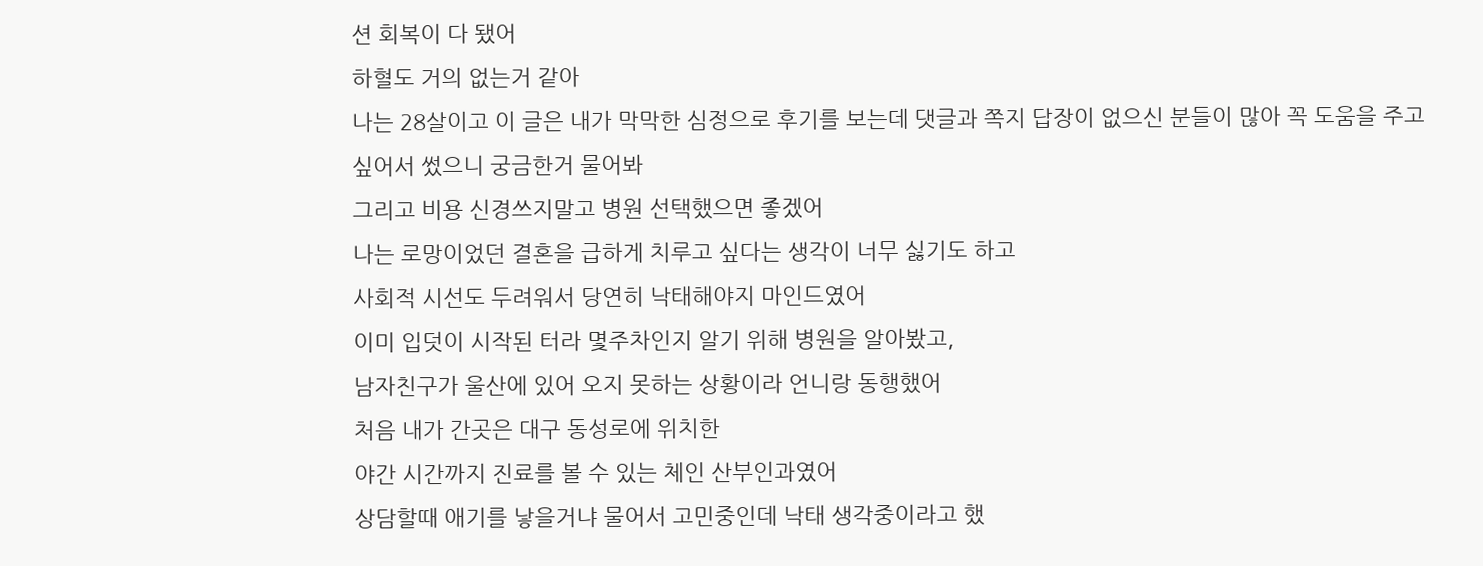션 회복이 다 됐어
하혈도 거의 없는거 같아
나는 28살이고 이 글은 내가 막막한 심정으로 후기를 보는데 댓글과 쪽지 답장이 없으신 분들이 많아 꼭 도움을 주고싶어서 썼으니 궁금한거 물어봐
그리고 비용 신경쓰지말고 병원 선택했으면 좋겠어
나는 로망이었던 결혼을 급하게 치루고 싶다는 생각이 너무 싫기도 하고
사회적 시선도 두려워서 당연히 낙태해야지 마인드였어
이미 입덧이 시작된 터라 몇주차인지 알기 위해 병원을 알아봤고,
남자친구가 울산에 있어 오지 못하는 상황이라 언니랑 동행했어
처음 내가 간곳은 대구 동성로에 위치한
야간 시간까지 진료를 볼 수 있는 체인 산부인과였어
상담할때 애기를 낳을거냐 물어서 고민중인데 낙태 생각중이라고 했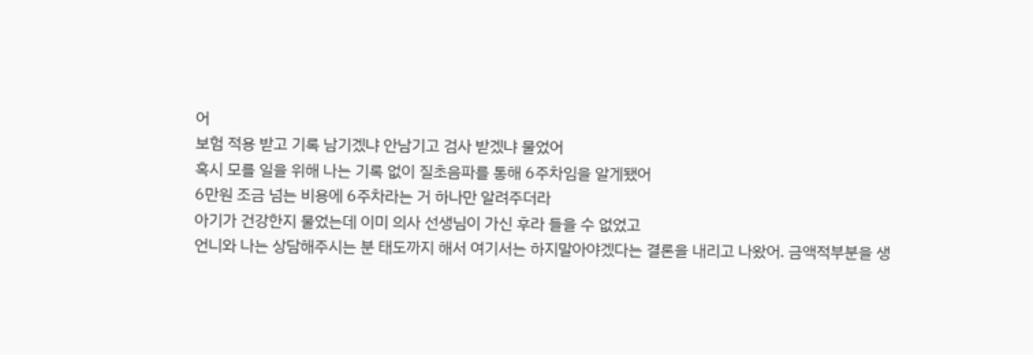어
보험 적용 받고 기록 남기겠냐 안남기고 검사 받겠냐 물었어
혹시 모를 일을 위해 나는 기록 없이 질초음파를 통해 6주차임을 알게됐어
6만원 조금 넘는 비용에 6주차라는 거 하나만 알려주더라
아기가 건강한지 물었는데 이미 의사 선생님이 가신 후라 들을 수 없었고
언니와 나는 상담해주시는 분 태도까지 해서 여기서는 하지말아야겠다는 결론을 내리고 나왔어. 금액적부분을 생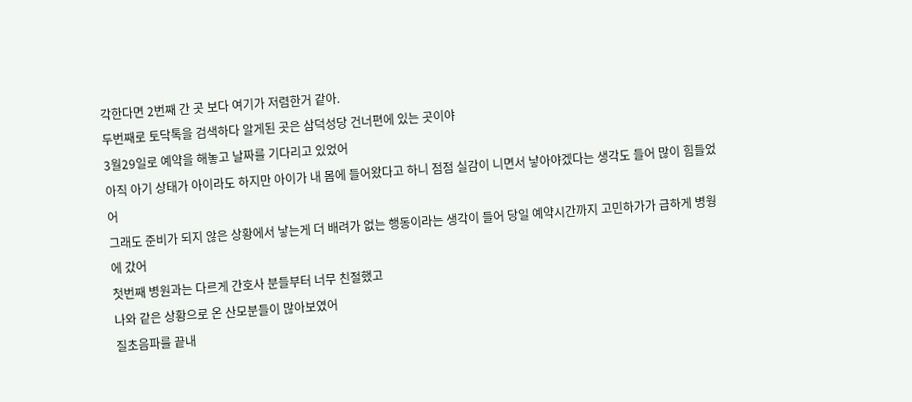각한다면 2번째 간 곳 보다 여기가 저렴한거 같아.
두번째로 토닥톡을 검색하다 알게된 곳은 삼덕성당 건너편에 있는 곳이야
3월29일로 예약을 해놓고 날짜를 기다리고 있었어
아직 아기 상태가 아이라도 하지만 아이가 내 몸에 들어왔다고 하니 점점 실감이 니면서 낳아야겠다는 생각도 들어 많이 힘들었어
그래도 준비가 되지 않은 상황에서 낳는게 더 배려가 없는 행동이라는 생각이 들어 당일 예약시간까지 고민하가가 급하게 병웡에 갔어
첫번째 병원과는 다르게 간호사 분들부터 너무 친절했고
나와 같은 상황으로 온 산모분들이 많아보였어
질초음파를 끝내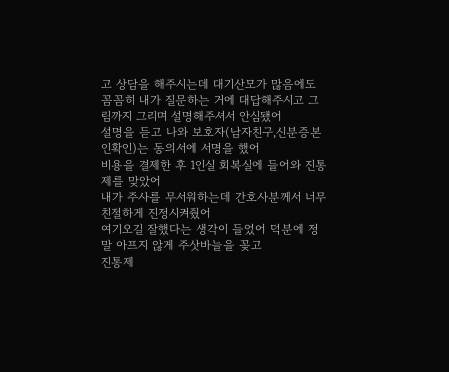고 상담을 해주시는데 대기산모가 많음에도 꼼꼼히 내가 질문하는 거에 대답해주시고 그림까지 그리며 설명해주셔서 안심됐어
설명을 듣고 나와 보호자(남자친구,신분증본인확인)는 동의서에 서명을 했어
비용을 결제한 후 1인실 회복실에 들어와 진통제를 맞았어
내가 주사를 무서워하는데 간호사분께서 너무 친절하게 진정시켜줬어
여기오길 잘했다는 생각이 들었어 덕분에 정말 아프지 않게 주삿바늘을 꽂고
진통제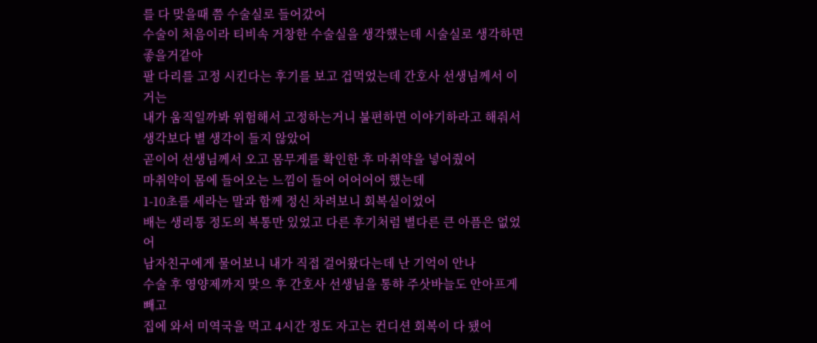를 다 맞을때 쯤 수술실로 들어갔어
수술이 처음이라 티비속 거창한 수술실을 생각했는데 시술실로 생각하면 좋을거같아
팔 다리를 고정 시킨다는 후기를 보고 겁먹었는데 간호사 선생님께서 이거는
내가 움직일까봐 위험해서 고정하는거니 불편하면 이야기하라고 해줘서
생각보다 별 생각이 들지 않았어
곧이어 선생님께서 오고 몸무게를 확인한 후 마취약을 넣어줬어
마취약이 몸에 들어오는 느낌이 들어 어어어어 했는데
1-10초를 세라는 말과 함께 정신 차려보니 회복실이었어
배는 생리통 정도의 복통만 있었고 다른 후기처럼 별다른 큰 아픔은 없었어
남자친구에게 물어보니 내가 직접 걸어왔다는데 난 기억이 안나
수술 후 영양제까지 맞으 후 간호사 선생님을 통햐 주삿바늘도 안아프게 빼고
집에 와서 미역국을 먹고 4시간 정도 자고는 컨디션 회복이 다 됐어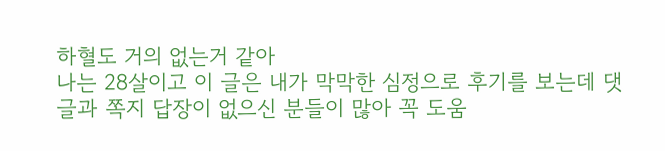하혈도 거의 없는거 같아
나는 28살이고 이 글은 내가 막막한 심정으로 후기를 보는데 댓글과 쪽지 답장이 없으신 분들이 많아 꼭 도움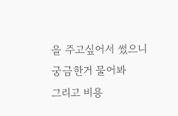을 주고싶어서 썼으니 궁금한거 물어봐
그리고 비용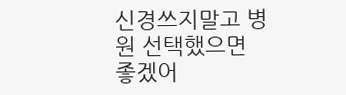신경쓰지말고 병원 선택했으면 좋겠어